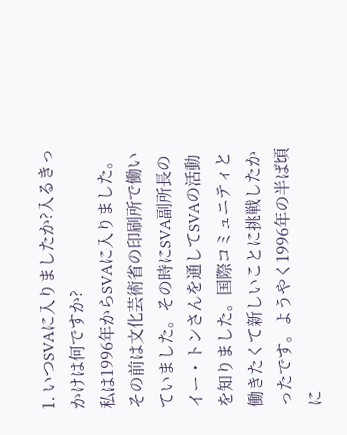1. いつSVAに入りましたか?入るきっかけは何ですか?
私は1996年からSVAに入りました。その前は文化芸術省の印刷所で働いていました。その時にSVA副所長のイー・トンさんを通してSVAの活動を知りました。国際コミュニティと働きたくて新しいことに挑戦したかったです。ようやく1996年の半ば頃に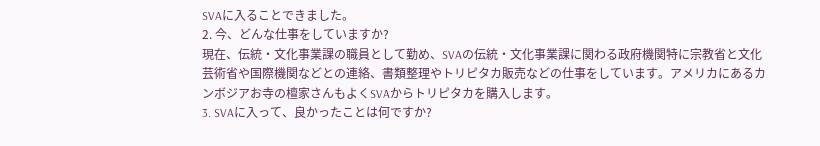SVAに入ることできました。
2. 今、どんな仕事をしていますか?
現在、伝統・文化事業課の職員として勤め、SVAの伝統・文化事業課に関わる政府機関特に宗教省と文化芸術省や国際機関などとの連絡、書類整理やトリピタカ販売などの仕事をしています。アメリカにあるカンボジアお寺の檀家さんもよくSVAからトリピタカを購入します。
3. SVAに入って、良かったことは何ですか?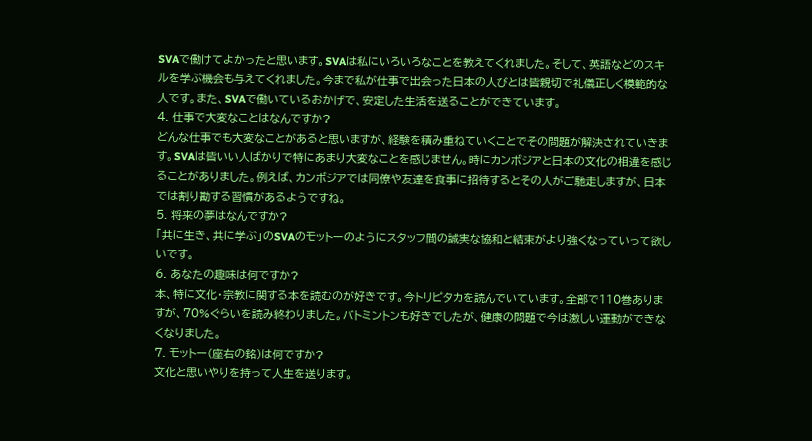SVAで働けてよかったと思います。SVAは私にいろいろなことを教えてくれました。そして、英語などのスキルを学ぶ機会も与えてくれました。今まで私が仕事で出会った日本の人びとは皆親切で礼儀正しく模範的な人です。また、SVAで働いているおかげで、安定した生活を送ることができています。
4. 仕事で大変なことはなんですか?
どんな仕事でも大変なことがあると思いますが、経験を積み重ねていくことでその問題が解決されていきます。SVAは皆いい人ばかりで特にあまり大変なことを感じません。時にカンボジアと日本の文化の相違を感じることがありました。例えば、カンボジアでは同僚や友達を食事に招待するとその人がご馳走しますが、日本では割り勘する習慣があるようですね。
5. 将来の夢はなんですか?
「共に生き、共に学ぶ」のSVAのモットーのようにスタッフ間の誠実な協和と結束がより強くなっていって欲しいです。
6. あなたの趣味は何ですか?
本、特に文化・宗教に関する本を読むのが好きです。今トリピタカを読んでいています。全部で110巻ありますが、70%ぐらいを読み終わりました。バトミントンも好きでしたが、健康の問題で今は激しい運動ができなくなりました。
7. モットー(座右の銘)は何ですか?
文化と思いやりを持って人生を送ります。